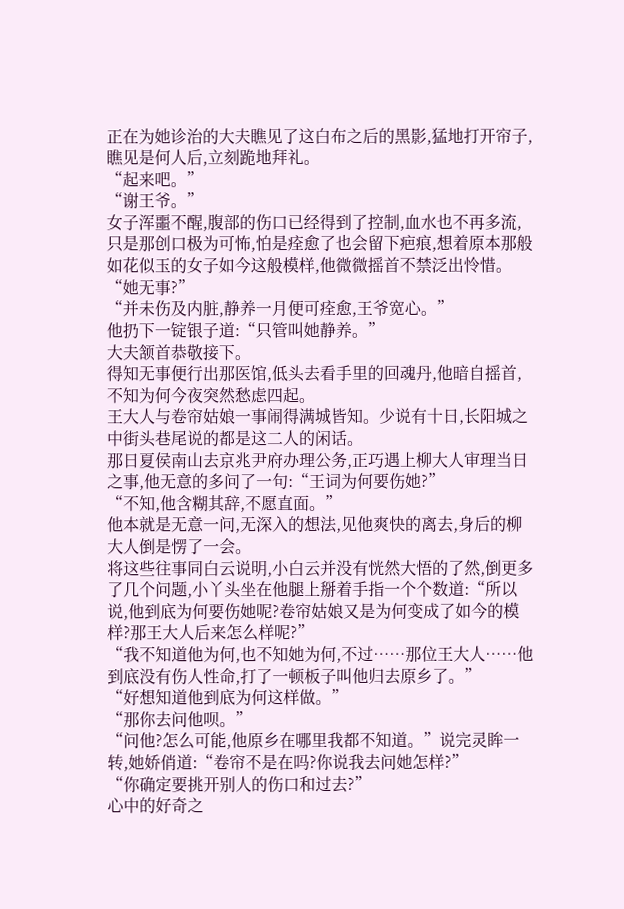正在为她诊治的大夫瞧见了这白布之后的黑影,猛地打开帘子,瞧见是何人后,立刻跪地拜礼。
“起来吧。”
“谢王爷。”
女子浑噩不醒,腹部的伤口已经得到了控制,血水也不再多流,只是那创口极为可怖,怕是痊愈了也会留下疤痕,想着原本那般如花似玉的女子如今这般模样,他微微摇首不禁泛出怜惜。
“她无事?”
“并未伤及内脏,静养一月便可痊愈,王爷宽心。”
他扔下一锭银子道:“只管叫她静养。”
大夫颔首恭敬接下。
得知无事便行出那医馆,低头去看手里的回魂丹,他暗自摇首,不知为何今夜突然愁虑四起。
王大人与卷帘姑娘一事闹得满城皆知。少说有十日,长阳城之中街头巷尾说的都是这二人的闲话。
那日夏侯南山去京兆尹府办理公务,正巧遇上柳大人审理当日之事,他无意的多问了一句:“王词为何要伤她?”
“不知,他含糊其辞,不愿直面。”
他本就是无意一问,无深入的想法,见他爽快的离去,身后的柳大人倒是愣了一会。
将这些往事同白云说明,小白云并没有恍然大悟的了然,倒更多了几个问题,小丫头坐在他腿上掰着手指一个个数道:“所以说,他到底为何要伤她呢?卷帘姑娘又是为何变成了如今的模样?那王大人后来怎么样呢?”
“我不知道他为何,也不知她为何,不过……那位王大人……他到底没有伤人性命,打了一顿板子叫他归去原乡了。”
“好想知道他到底为何这样做。”
“那你去问他呗。”
“问他?怎么可能,他原乡在哪里我都不知道。”说完灵眸一转,她娇俏道:“卷帘不是在吗?你说我去问她怎样?”
“你确定要挑开别人的伤口和过去?”
心中的好奇之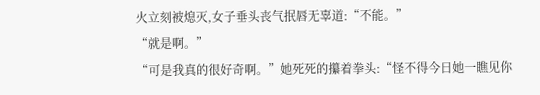火立刻被熄灭,女子垂头丧气抿唇无辜道:“不能。”
“就是啊。”
“可是我真的很好奇啊。”她死死的攥着拳头:“怪不得今日她一瞧见你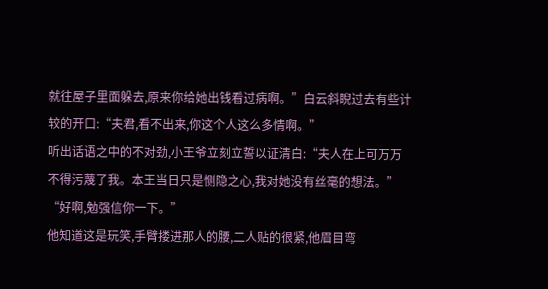就往屋子里面躲去,原来你给她出钱看过病啊。”白云斜睨过去有些计较的开口:“夫君,看不出来,你这个人这么多情啊。”
听出话语之中的不对劲,小王爷立刻立誓以证清白:“夫人在上可万万不得污蔑了我。本王当日只是恻隐之心,我对她没有丝毫的想法。”
“好啊,勉强信你一下。”
他知道这是玩笑,手臂搂进那人的腰,二人贴的很紧,他眉目弯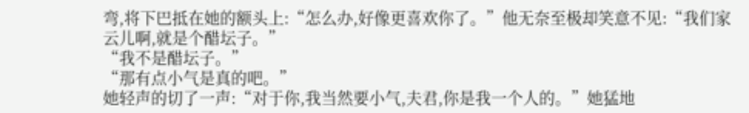弯,将下巴抵在她的额头上:“怎么办,好像更喜欢你了。”他无奈至极却笑意不见:“我们家云儿啊,就是个醋坛子。”
“我不是醋坛子。”
“那有点小气是真的吧。”
她轻声的切了一声:“对于你,我当然要小气,夫君,你是我一个人的。”她猛地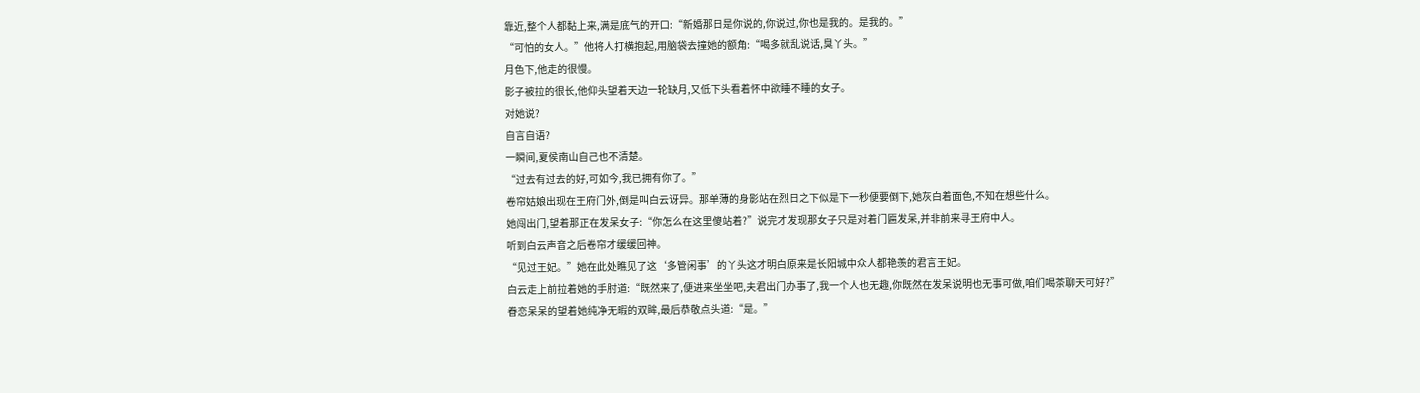靠近,整个人都黏上来,满是底气的开口:“新婚那日是你说的,你说过,你也是我的。是我的。”
“可怕的女人。”他将人打横抱起,用脑袋去撞她的额角:“喝多就乱说话,臭丫头。”
月色下,他走的很慢。
影子被拉的很长,他仰头望着天边一轮缺月,又低下头看着怀中欲睡不睡的女子。
对她说?
自言自语?
一瞬间,夏侯南山自己也不清楚。
“过去有过去的好,可如今,我已拥有你了。”
卷帘姑娘出现在王府门外,倒是叫白云讶异。那单薄的身影站在烈日之下似是下一秒便要倒下,她灰白着面色,不知在想些什么。
她闯出门,望着那正在发呆女子:“你怎么在这里傻站着?”说完才发现那女子只是对着门匾发呆,并非前来寻王府中人。
听到白云声音之后卷帘才缓缓回神。
“见过王妃。”她在此处瞧见了这‘多管闲事’的丫头这才明白原来是长阳城中众人都艳羡的君言王妃。
白云走上前拉着她的手肘道:“既然来了,便进来坐坐吧,夫君出门办事了,我一个人也无趣,你既然在发呆说明也无事可做,咱们喝茶聊天可好?”
眷恋呆呆的望着她纯净无暇的双眸,最后恭敬点头道:“是。”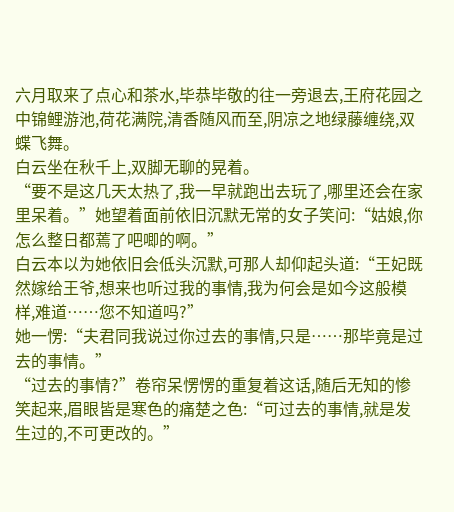六月取来了点心和茶水,毕恭毕敬的往一旁退去,王府花园之中锦鲤游池,荷花满院,清香随风而至,阴凉之地绿藤缠绕,双蝶飞舞。
白云坐在秋千上,双脚无聊的晃着。
“要不是这几天太热了,我一早就跑出去玩了,哪里还会在家里呆着。”她望着面前依旧沉默无常的女子笑问:“姑娘,你怎么整日都蔫了吧唧的啊。”
白云本以为她依旧会低头沉默,可那人却仰起头道:“王妃既然嫁给王爷,想来也听过我的事情,我为何会是如今这般模样,难道……您不知道吗?”
她一愣:“夫君同我说过你过去的事情,只是……那毕竟是过去的事情。”
“过去的事情?”卷帘呆愣愣的重复着这话,随后无知的惨笑起来,眉眼皆是寒色的痛楚之色:“可过去的事情,就是发生过的,不可更改的。”